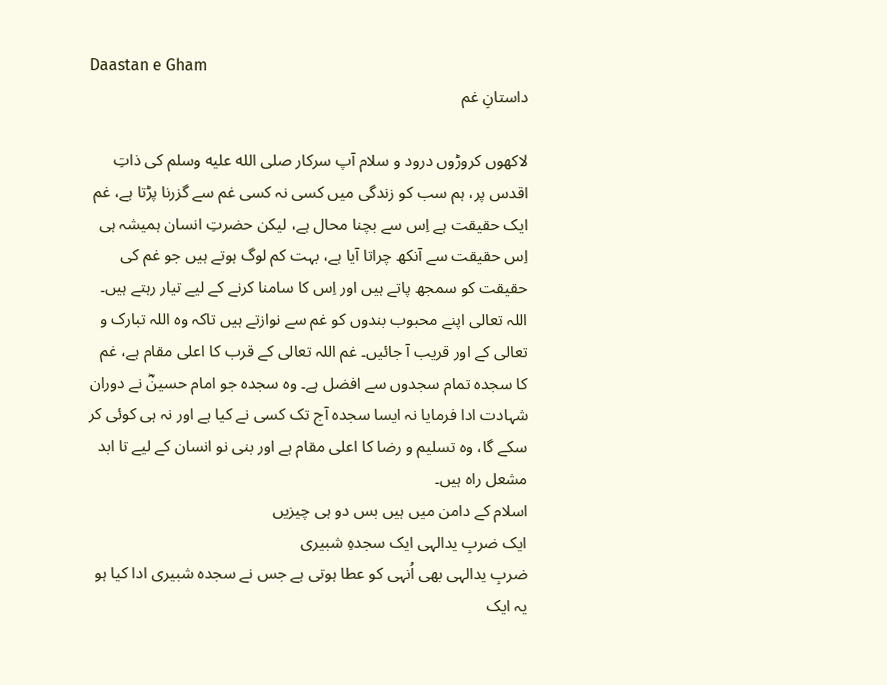Daastan e Gham
داستانِ غم

لاکھوں کروڑوں درود و سلام آپ سرکار صلى الله عليه وسلم کی ذاتِ اقدس پر، ہم سب کو زندگی میں کسی نہ کسی غم سے گزرنا پڑتا ہے، غم ایک حقیقت ہے اِس سے بچنا محال ہے، لیکن حضرتِ انسان ہمیشہ ہی اِس حقیقت سے آنکھ چراتا آیا ہے، بہت کم لوگ ہوتے ہیں جو غم کی حقیقت کو سمجھ پاتے ہیں اور اِس کا سامنا کرنے کے لیے تیار رہتے ہیں۔ اللہ تعالی اپنے محبوب بندوں کو غم سے نوازتے ہیں تاکہ وہ اللہ تبارک و تعالی کے اور قریب آ جائیں۔ غم اللہ تعالی کے قرب کا اعلی مقام ہے، غم کا سجدہ تمام سجدوں سے افضل ہے۔ وہ سجدہ جو امام حسینؓ نے دوران شہادت ادا فرمایا نہ ایسا سجدہ آج تک کسی نے کیا ہے اور نہ ہی کوئی کر سکے گا، وہ تسلیم و رضا کا اعلی مقام ہے اور بنی نو انسان کے لیے تا ابد مشعل راہ ہیں۔
اسلام کے دامن میں ہیں بس دو ہی چیزیں
ایک ضربِ یدالہی ایک سجدہِ شبیری
ضربِ یدالہی بھی اُنہی کو عطا ہوتی ہے جس نے سجدہ شبیری ادا کیا ہو یہ ایک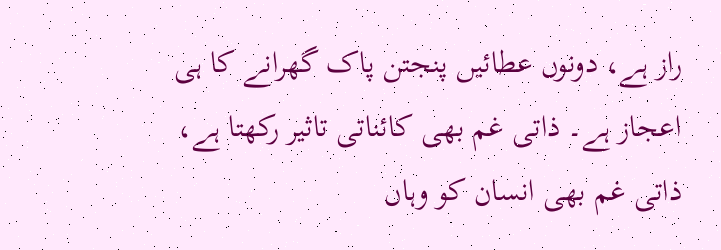راز ہے، دونوں عطائیں پنجتن پاک گھرانے کا ہی اعجاز ہے۔ ذاتی غم بھی کائناتی تاثیر رکھتا ہے، ذاتی غم بھی انسان کو وہاں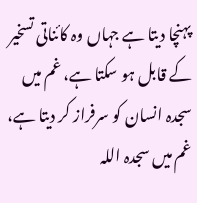پہنچا دیتا ہے جہاں وہ کائناتی تسخیر کے قابل ہو سکتا ہے، غم میں سجدہ انسان کو سرفراز کر دیتا ہے، غم میں سجدہ اللہ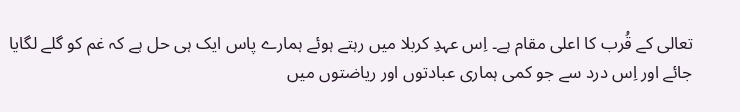تعالی کے قُرب کا اعلی مقام ہے۔ اِس عہدِ کربلا میں رہتے ہوئے ہمارے پاس ایک ہی حل ہے کہ غم کو گلے لگایا جائے اور اِس درد سے جو کمی ہماری عبادتوں اور ریاضتوں میں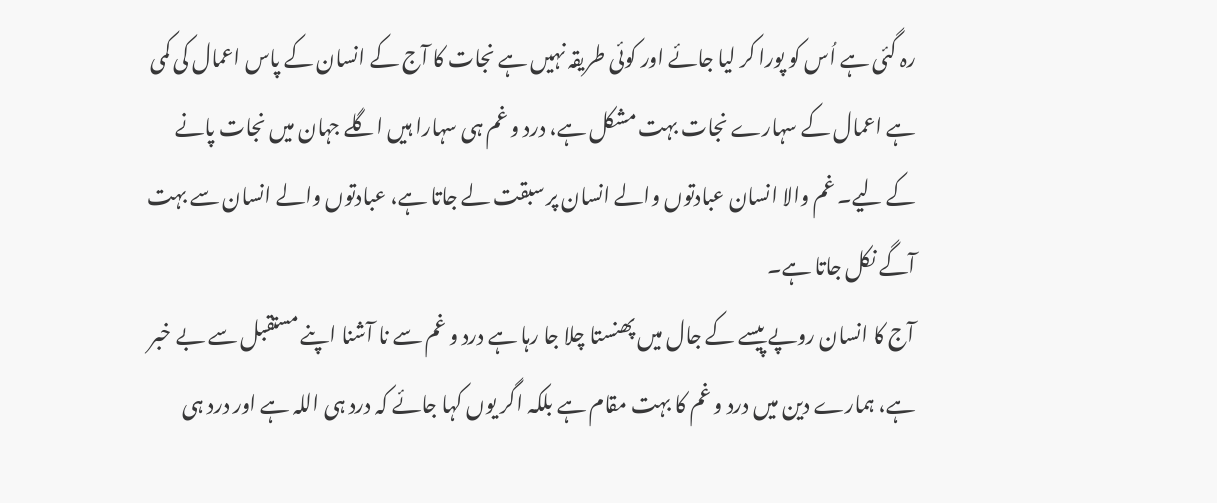رہ گئی ہے اُس کو پورا کر لیا جائے اور کوئی طریقہ نہیں ہے نجات کا آج کے انسان کے پاس اعمال کی کمی ہے اعمال کے سہارے نجات بہت مشکل ہے، درد و غم ہی سہارا ہیں اگلے جہان میں نجات پانے کے لیے۔ غم والا انسان عبادتوں والے انسان پر سبقت لے جاتا ہے، عبادتوں والے انسان سے بہت آگے نکل جاتا ہے۔
آج کا انسان روپے پیسے کے جال میں پھنستا چلا جا رہا ہے درد و غم سے نا آشنا اپنے مستقبل سے بے خبر ہے، ہمارے دین میں درد و غم کا بہت مقام ہے بلکہ اگر یوں کہا جائے کہ درد ہی اللہ ہے اور درد ہی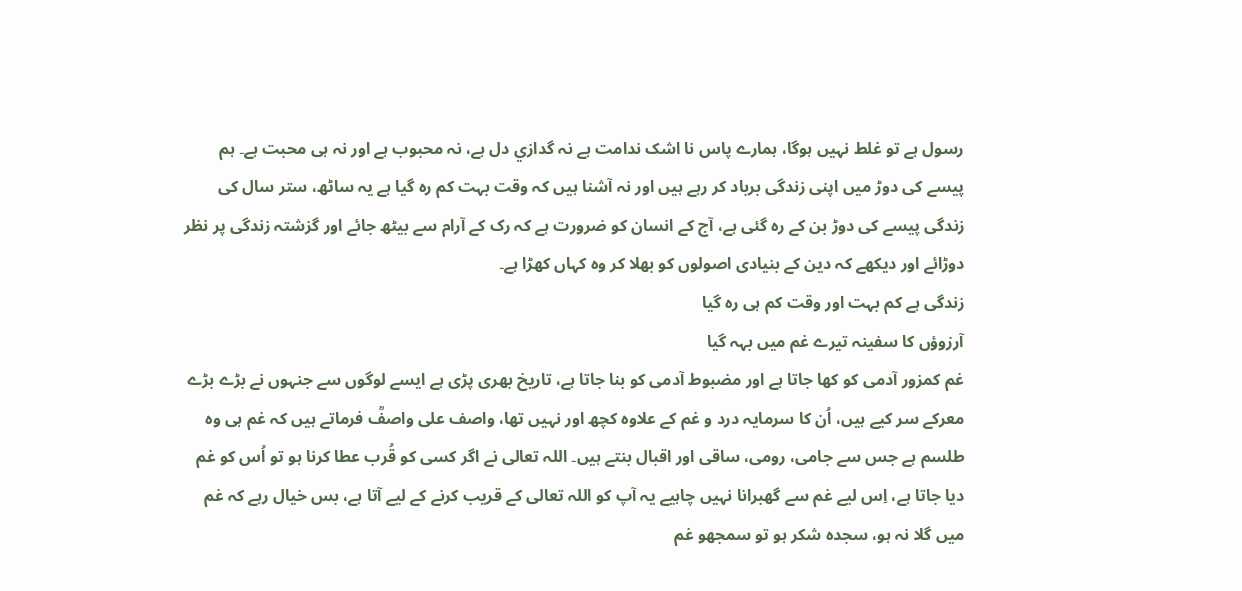رسول ہے تو غلط نہیں ہوگا، ہمارے پاس نا اشک ندامت ہے نہ گدازي دل ہے، نہ محبوب ہے اور نہ ہی محبت ہے۔ ہم پیسے کی دوڑ میں اپنی زندگی برباد کر رہے ہیں اور نہ آشنا ہیں کہ وقت بہت کم رہ گیا ہے یہ ساٹھ، ستر سال کی زندگی پیسے کی دوڑ بن کے رہ گئی ہے، آج کے انسان کو ضرورت ہے کہ رک کے آرام سے بیٹھ جائے اور گزشتہ زندگی پر نظر دوڑائے اور دیکھے کہ دین کے بنیادی اصولوں کو بھلا کر وہ کہاں کھڑا ہے۔
زندگی ہے کم بہت اور وقت کم ہی رہ گیا
آرزوؤں کا سفینہ تیرے غم میں بہہ گیا
غم کمزور آدمی کو کھا جاتا ہے اور مضبوط آدمی کو بنا جاتا ہے، تاریخ بھری پڑی ہے ایسے لوگوں سے جنہوں نے بڑے بڑے معرکے سر کیے ہیں، اُن کا سرمایہ درد و غم کے علاوہ کچھ اور نہیں تھا، واصف علی واصفؒ فرماتے ہیں کہ غم ہی وہ طلسم ہے جس سے جامی، رومی، ساقی اور اقبال بنتے ہیں۔ اللہ تعالی نے اگر کسی کو قُرب عطا کرنا ہو تو اُس کو غم دیا جاتا ہے، اِس لیے غم سے گھبرانا نہیں چاہیے یہ آپ کو اللہ تعالی کے قریب کرنے کے لیے آتا ہے، بس خیال رہے کہ غم میں گلا نہ ہو، سجدہ شکر ہو تو سمجھو غم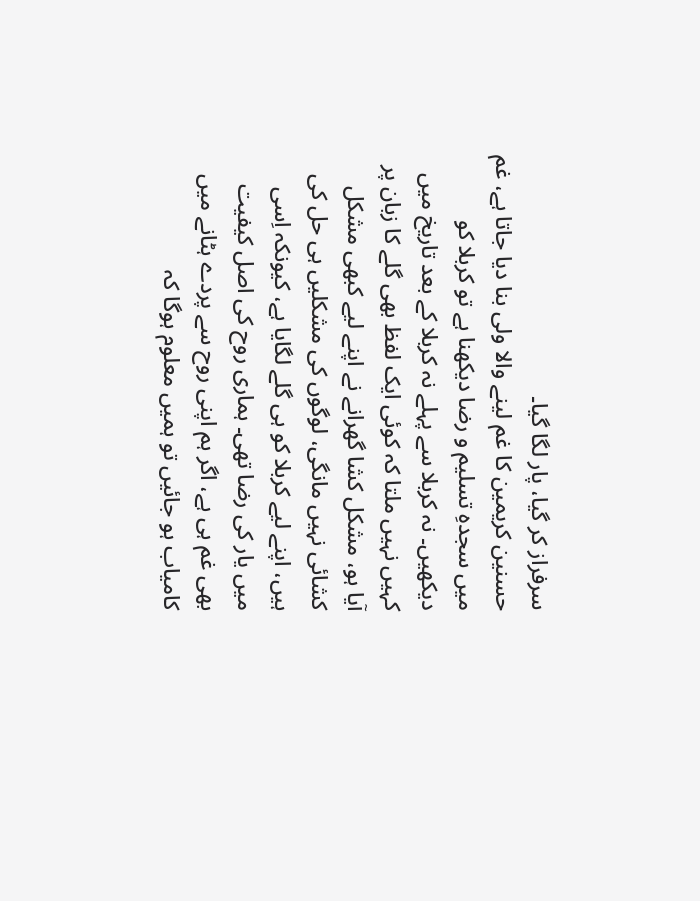سرفراز کر گیا، پار لگا گیا۔
حسنین کریمین کا غم لینے والا ولی بنا دیا جاتا ہے، غم میں سجدہِ تسلیم و رضا دیکھنا ہے تو کربلا کو دیکھیں۔ نہ کربلا سے پہلے نہ کربلا کے بعد تاریخ میں کہیں نہیں ملتا کہ کوئی ایک لفظ بھی گلے کا زبان پر آیا ہو، مشکل کشا گھرانے نے اپنے لیے کبھی مشکل کشائی نہیں مانگی، لوگوں کی مشکلیں ہی حل کی ہیں، اپنے لیے کربلا کو ہی گلے لگایا ہے، کیونکہ اِسی میں یار کی رضا تھی۔ ہماری روح کی اصل کیفیت بھی غم ہی ہے، اگر ہم اپنی روح سے پردے ہٹانے میں کامیاب ہو جائیں تو ہمیں معلوم ہوگا کہ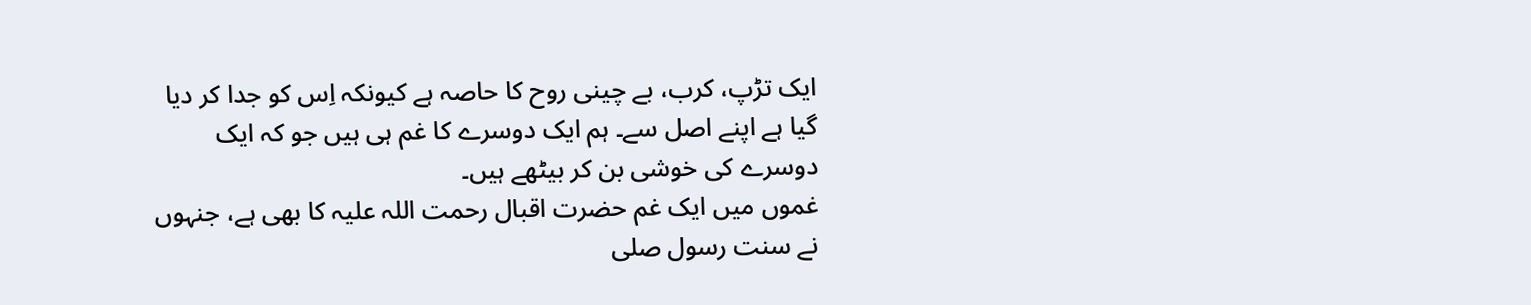ایک تڑپ، کرب، بے چینی روح کا حاصہ ہے کیونکہ اِس کو جدا کر دیا گیا ہے اپنے اصل سے۔ ہم ایک دوسرے کا غم ہی ہیں جو کہ ایک دوسرے کی خوشی بن کر بیٹھے ہیں۔
غموں میں ایک غم حضرت اقبال رحمت اللہ علیہ کا بھی ہے، جنہوں نے سنت رسول صلى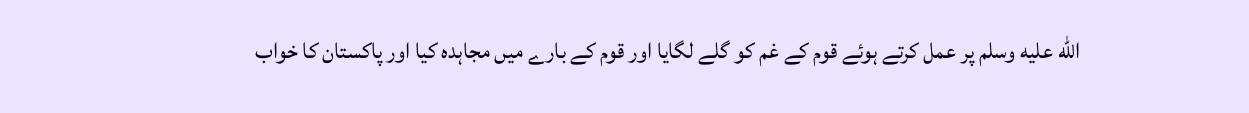الله عليه وسلم پر عمل کرتے ہوئے قوم کے غم کو گلے لگایا اور قوم کے بارے میں مجاہدہ کیا اور پاکستان کا خواب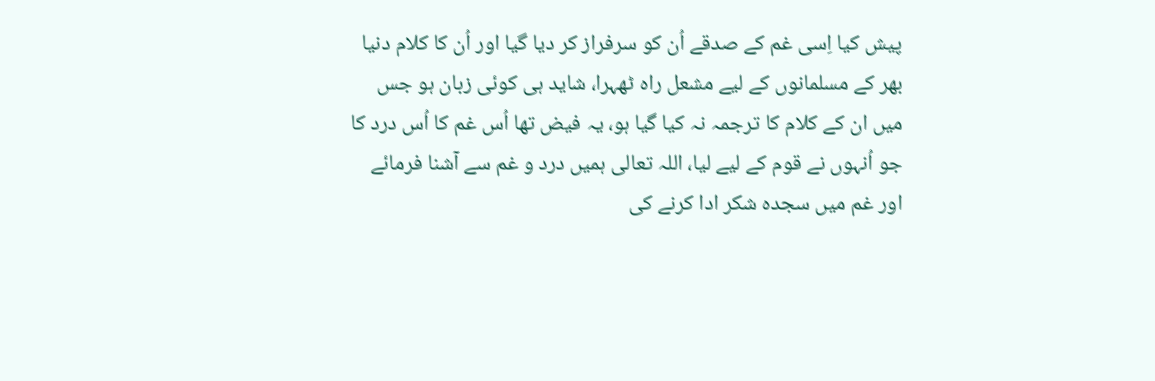پیش کیا اِسی غم کے صدقے اُن کو سرفراز کر دیا گیا اور اُن کا کلام دنیا بھر کے مسلمانوں کے لیے مشعل راہ ٹھہرا، شاید ہی کوئی زبان ہو جس میں ان کے کلام کا ترجمہ نہ کیا گیا ہو، یہ فیض تھا اُس غم کا اُس درد کا جو اُنہوں نے قوم کے لیے لیا، اللہ تعالی ہمیں درد و غم سے آشنا فرمائے اور غم میں سجدہ شکر ادا کرنے کی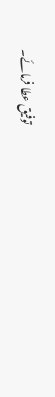توفیق عطا فرمائے۔